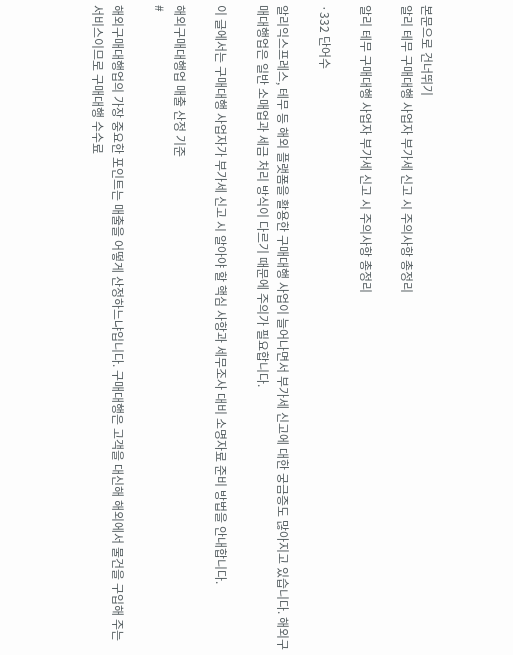본문으로 건너뛰기
알리 테무 구매대행 사업자 부가세 신고 시 주의사항 총정리

알리 테무 구매대행 사업자 부가세 신고 시 주의사항 총정리

·332 단어수

알리익스프레스, 테무 등 해외 플랫폼을 활용한 구매대행 사업이 늘어나면서 부가세 신고에 대한 궁금증도 많아지고 있습니다. 해외구매대행업은 일반 소매업과 세금 처리 방식이 다르기 때문에 주의가 필요합니다.

이 글에서는 구매대행 사업자가 부가세 신고 시 알아야 할 핵심 사항과 세무조사 대비 소명자료 준비 방법을 안내합니다.

해외구매대행업 매출 산정 기준
#

해외구매대행업의 가장 중요한 포인트는 매출을 어떻게 산정하느냐입니다. 구매대행은 고객을 대신해 해외에서 물건을 구입해 주는 서비스이므로 구매대행 수수료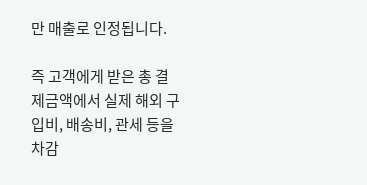만 매출로 인정됩니다.

즉 고객에게 받은 총 결제금액에서 실제 해외 구입비, 배송비, 관세 등을 차감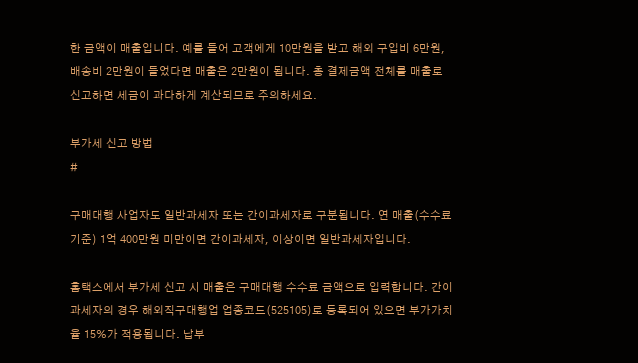한 금액이 매출입니다. 예를 들어 고객에게 10만원을 받고 해외 구입비 6만원, 배송비 2만원이 들었다면 매출은 2만원이 됩니다. 총 결제금액 전체를 매출로 신고하면 세금이 과다하게 계산되므로 주의하세요.

부가세 신고 방법
#

구매대행 사업자도 일반과세자 또는 간이과세자로 구분됩니다. 연 매출(수수료 기준) 1억 400만원 미만이면 간이과세자, 이상이면 일반과세자입니다.

홈택스에서 부가세 신고 시 매출은 구매대행 수수료 금액으로 입력합니다. 간이과세자의 경우 해외직구대행업 업종코드(525105)로 등록되어 있으면 부가가치율 15%가 적용됩니다. 납부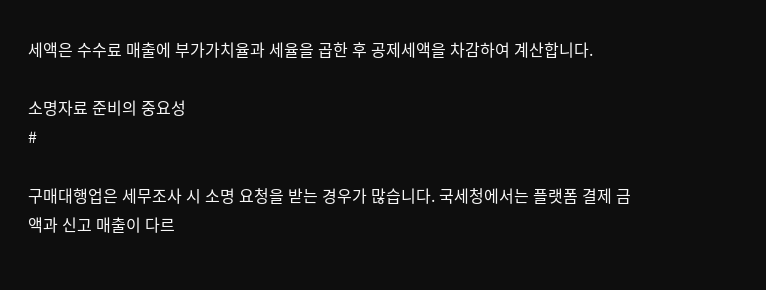세액은 수수료 매출에 부가가치율과 세율을 곱한 후 공제세액을 차감하여 계산합니다.

소명자료 준비의 중요성
#

구매대행업은 세무조사 시 소명 요청을 받는 경우가 많습니다. 국세청에서는 플랫폼 결제 금액과 신고 매출이 다르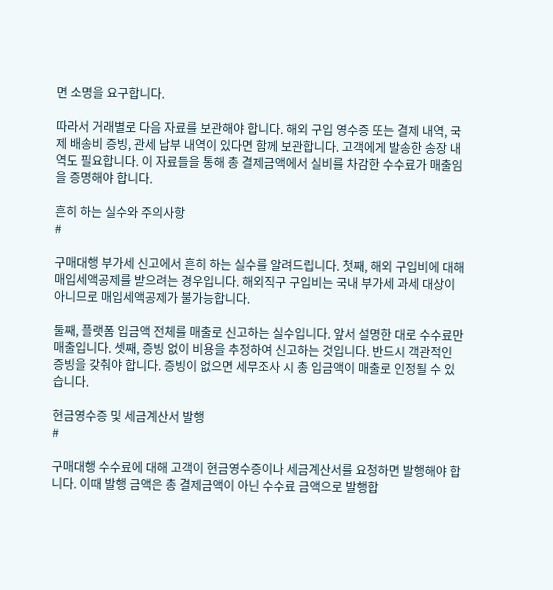면 소명을 요구합니다.

따라서 거래별로 다음 자료를 보관해야 합니다. 해외 구입 영수증 또는 결제 내역, 국제 배송비 증빙, 관세 납부 내역이 있다면 함께 보관합니다. 고객에게 발송한 송장 내역도 필요합니다. 이 자료들을 통해 총 결제금액에서 실비를 차감한 수수료가 매출임을 증명해야 합니다.

흔히 하는 실수와 주의사항
#

구매대행 부가세 신고에서 흔히 하는 실수를 알려드립니다. 첫째, 해외 구입비에 대해 매입세액공제를 받으려는 경우입니다. 해외직구 구입비는 국내 부가세 과세 대상이 아니므로 매입세액공제가 불가능합니다.

둘째, 플랫폼 입금액 전체를 매출로 신고하는 실수입니다. 앞서 설명한 대로 수수료만 매출입니다. 셋째, 증빙 없이 비용을 추정하여 신고하는 것입니다. 반드시 객관적인 증빙을 갖춰야 합니다. 증빙이 없으면 세무조사 시 총 입금액이 매출로 인정될 수 있습니다.

현금영수증 및 세금계산서 발행
#

구매대행 수수료에 대해 고객이 현금영수증이나 세금계산서를 요청하면 발행해야 합니다. 이때 발행 금액은 총 결제금액이 아닌 수수료 금액으로 발행합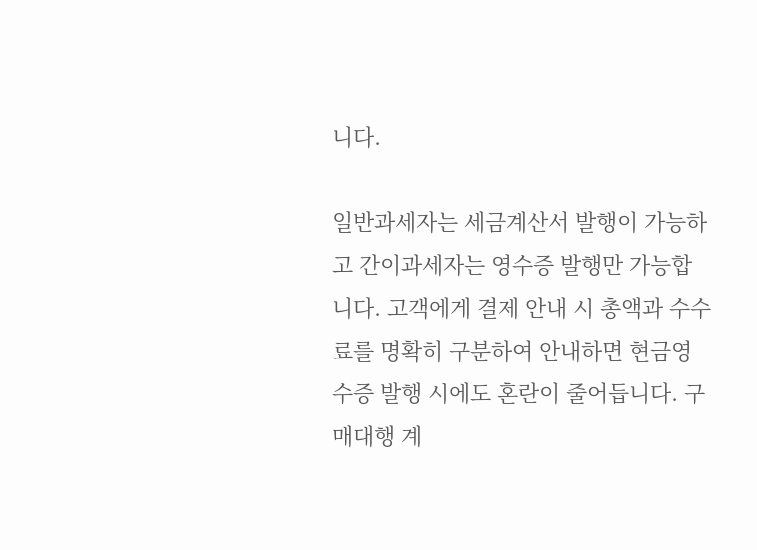니다.

일반과세자는 세금계산서 발행이 가능하고 간이과세자는 영수증 발행만 가능합니다. 고객에게 결제 안내 시 총액과 수수료를 명확히 구분하여 안내하면 현금영수증 발행 시에도 혼란이 줄어듭니다. 구매대행 계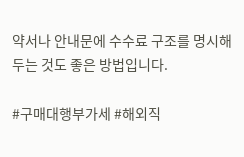약서나 안내문에 수수료 구조를 명시해 두는 것도 좋은 방법입니다.

#구매대행부가세 #해외직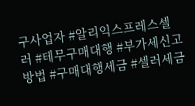구사업자 #알리익스프레스셀러 #테무구매대행 #부가세신고방법 #구매대행세금 #셀러세금